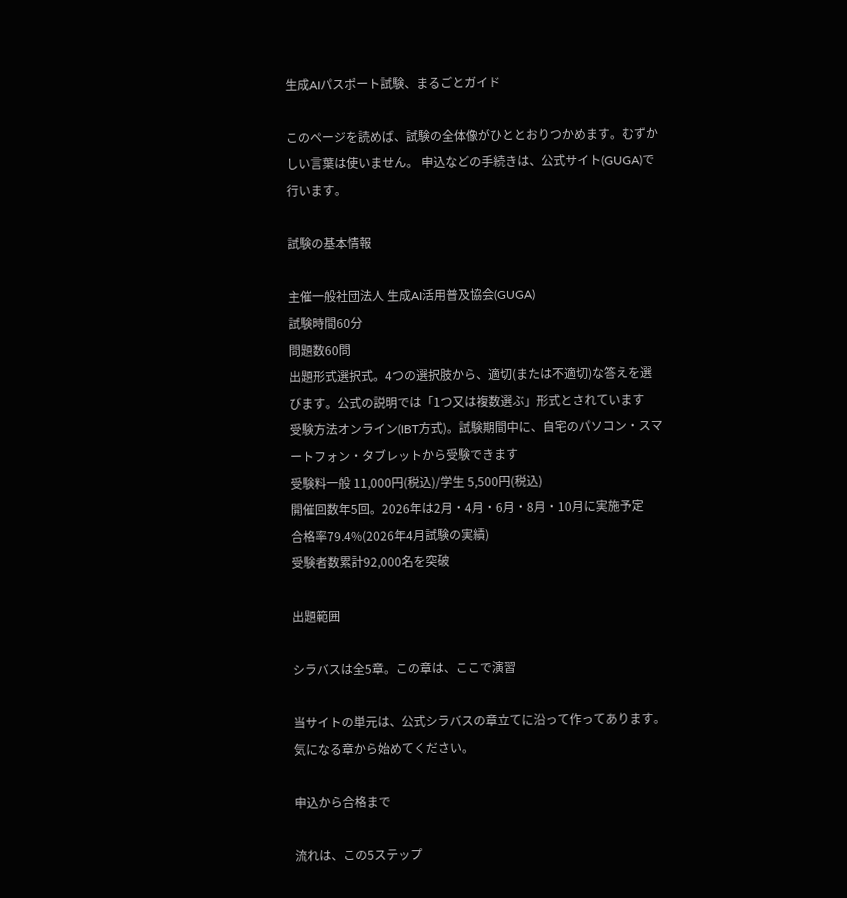生成AIパスポート試験、まるごとガイド

このページを読めば、試験の全体像がひととおりつかめます。むずかしい言葉は使いません。 申込などの手続きは、公式サイト(GUGA)で行います。

試験の基本情報

主催一般社団法人 生成AI活用普及協会(GUGA)
試験時間60分
問題数60問
出題形式選択式。4つの選択肢から、適切(または不適切)な答えを選びます。公式の説明では「1つ又は複数選ぶ」形式とされています
受験方法オンライン(IBT方式)。試験期間中に、自宅のパソコン・スマートフォン・タブレットから受験できます
受験料一般 11,000円(税込)/学生 5,500円(税込)
開催回数年5回。2026年は2月・4月・6月・8月・10月に実施予定
合格率79.4%(2026年4月試験の実績)
受験者数累計92,000名を突破

出題範囲

シラバスは全5章。この章は、ここで演習

当サイトの単元は、公式シラバスの章立てに沿って作ってあります。気になる章から始めてください。

申込から合格まで

流れは、この5ステップ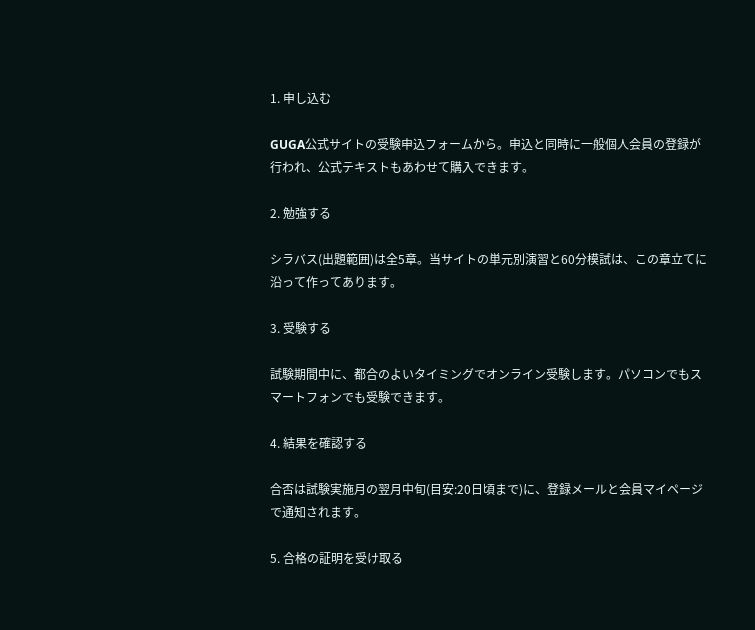1. 申し込む

GUGA公式サイトの受験申込フォームから。申込と同時に一般個人会員の登録が行われ、公式テキストもあわせて購入できます。

2. 勉強する

シラバス(出題範囲)は全5章。当サイトの単元別演習と60分模試は、この章立てに沿って作ってあります。

3. 受験する

試験期間中に、都合のよいタイミングでオンライン受験します。パソコンでもスマートフォンでも受験できます。

4. 結果を確認する

合否は試験実施月の翌月中旬(目安:20日頃まで)に、登録メールと会員マイページで通知されます。

5. 合格の証明を受け取る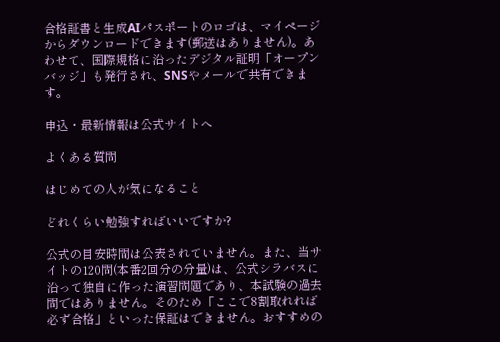合格証書と生成AIパスポートのロゴは、マイページからダウンロードできます(郵送はありません)。あわせて、国際規格に沿ったデジタル証明「オープンバッジ」も発行され、SNSやメールで共有できます。

申込・最新情報は公式サイトへ

よくある質問

はじめての人が気になること

どれくらい勉強すればいいですか?

公式の目安時間は公表されていません。また、当サイトの120問(本番2回分の分量)は、公式シラバスに沿って独自に作った演習問題であり、本試験の過去問ではありません。そのため「ここで8割取れれば必ず合格」といった保証はできません。おすすめの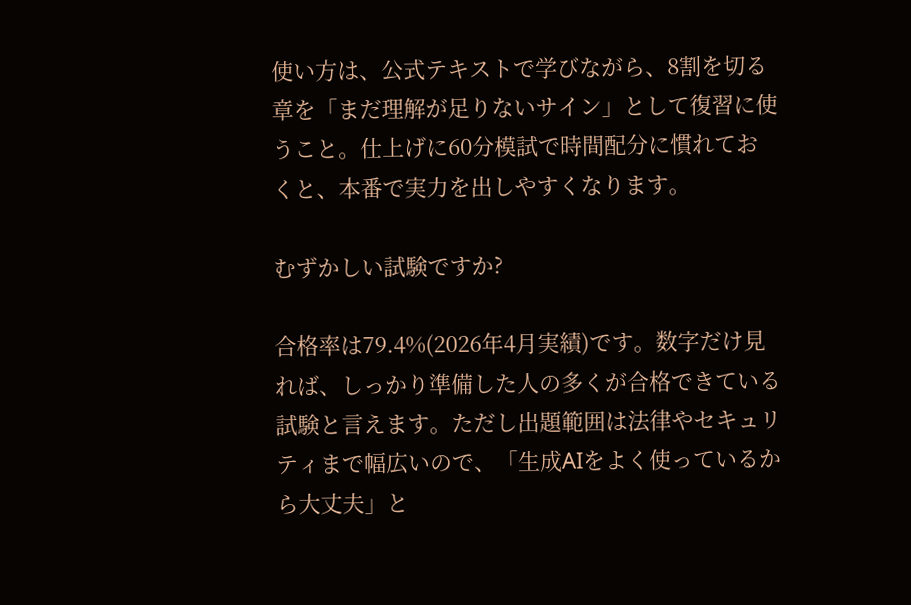使い方は、公式テキストで学びながら、8割を切る章を「まだ理解が足りないサイン」として復習に使うこと。仕上げに60分模試で時間配分に慣れておくと、本番で実力を出しやすくなります。

むずかしい試験ですか?

合格率は79.4%(2026年4月実績)です。数字だけ見れば、しっかり準備した人の多くが合格できている試験と言えます。ただし出題範囲は法律やセキュリティまで幅広いので、「生成AIをよく使っているから大丈夫」と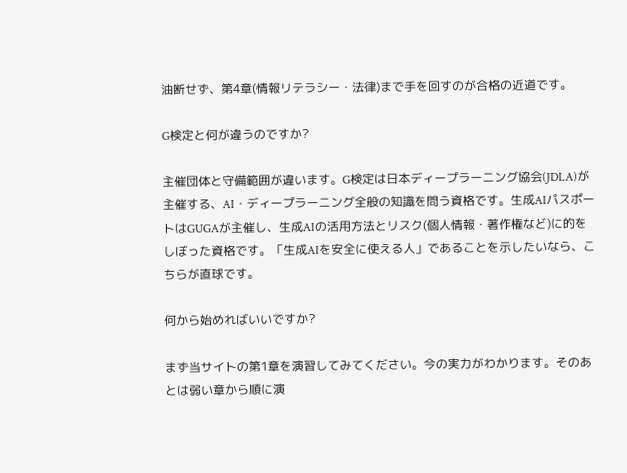油断せず、第4章(情報リテラシー・法律)まで手を回すのが合格の近道です。

G検定と何が違うのですか?

主催団体と守備範囲が違います。G検定は日本ディープラーニング協会(JDLA)が主催する、AI・ディープラーニング全般の知識を問う資格です。生成AIパスポートはGUGAが主催し、生成AIの活用方法とリスク(個人情報・著作権など)に的をしぼった資格です。「生成AIを安全に使える人」であることを示したいなら、こちらが直球です。

何から始めればいいですか?

まず当サイトの第1章を演習してみてください。今の実力がわかります。そのあとは弱い章から順に演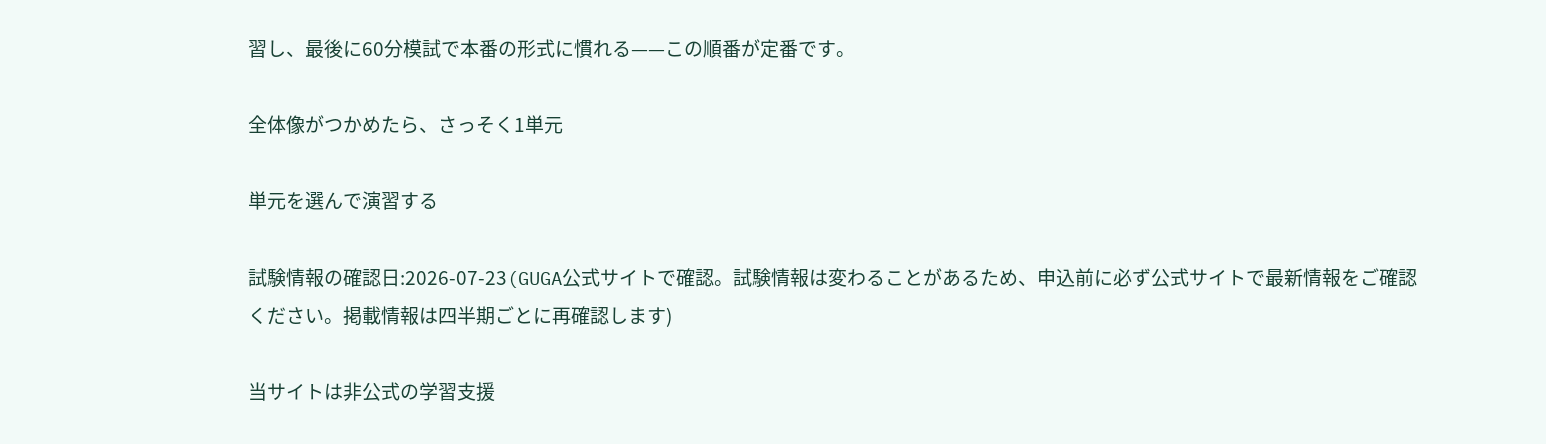習し、最後に60分模試で本番の形式に慣れる——この順番が定番です。

全体像がつかめたら、さっそく1単元

単元を選んで演習する

試験情報の確認日:2026-07-23(GUGA公式サイトで確認。試験情報は変わることがあるため、申込前に必ず公式サイトで最新情報をご確認ください。掲載情報は四半期ごとに再確認します)

当サイトは非公式の学習支援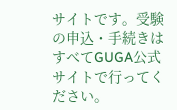サイトです。受験の申込・手続きはすべてGUGA公式サイトで行ってください。